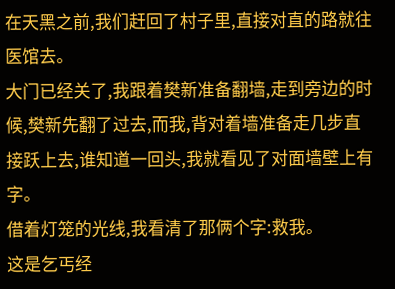在天黑之前,我们赶回了村子里,直接对直的路就往医馆去。
大门已经关了,我跟着樊新准备翻墙,走到旁边的时候,樊新先翻了过去,而我,背对着墙准备走几步直接跃上去,谁知道一回头,我就看见了对面墙壁上有字。
借着灯笼的光线,我看清了那俩个字:救我。
这是乞丐经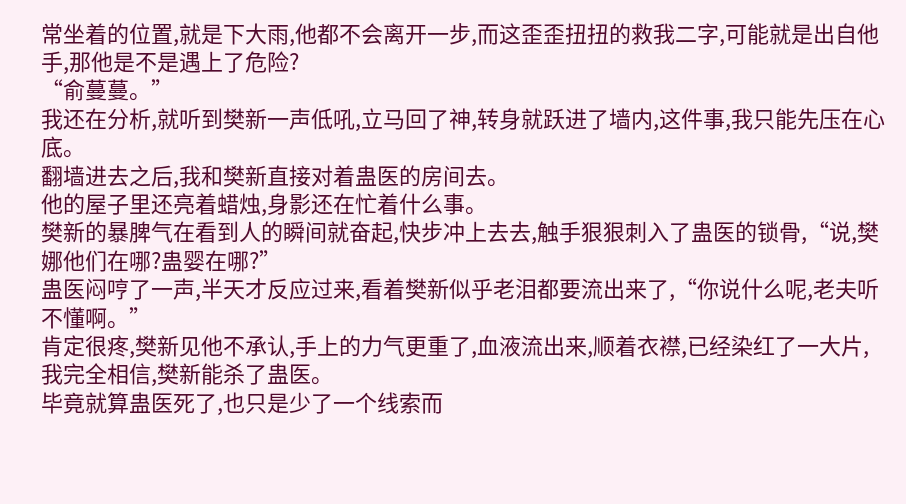常坐着的位置,就是下大雨,他都不会离开一步,而这歪歪扭扭的救我二字,可能就是出自他手,那他是不是遇上了危险?
“俞蔓蔓。”
我还在分析,就听到樊新一声低吼,立马回了神,转身就跃进了墙内,这件事,我只能先压在心底。
翻墙进去之后,我和樊新直接对着蛊医的房间去。
他的屋子里还亮着蜡烛,身影还在忙着什么事。
樊新的暴脾气在看到人的瞬间就奋起,快步冲上去去,触手狠狠刺入了蛊医的锁骨,“说,樊娜他们在哪?蛊婴在哪?”
蛊医闷哼了一声,半天才反应过来,看着樊新似乎老泪都要流出来了,“你说什么呢,老夫听不懂啊。”
肯定很疼,樊新见他不承认,手上的力气更重了,血液流出来,顺着衣襟,已经染红了一大片,我完全相信,樊新能杀了蛊医。
毕竟就算蛊医死了,也只是少了一个线索而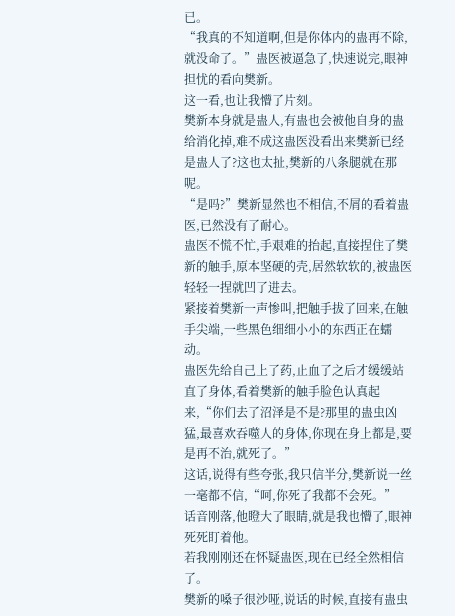已。
“我真的不知道啊,但是你体内的蛊再不除,就没命了。”蛊医被逼急了,快速说完,眼神担忧的看向樊新。
这一看,也让我懵了片刻。
樊新本身就是蛊人,有蛊也会被他自身的蛊给消化掉,难不成这蛊医没看出来樊新已经是蛊人了?这也太扯,樊新的八条腿就在那呢。
“是吗?”樊新显然也不相信,不屑的看着蛊医,已然没有了耐心。
蛊医不慌不忙,手艰难的抬起,直接捏住了樊新的触手,原本坚硬的壳,居然软软的,被蛊医轻轻一捏就凹了进去。
紧接着樊新一声惨叫,把触手拔了回来,在触手尖端,一些黑色细细小小的东西正在蠕动。
蛊医先给自己上了药,止血了之后才缓缓站直了身体,看着樊新的触手脸色认真起来,“你们去了沼泽是不是?那里的蛊虫凶猛,最喜欢吞噬人的身体,你现在身上都是,要是再不治,就死了。”
这话,说得有些夸张,我只信半分,樊新说一丝一毫都不信,“呵,你死了我都不会死。”
话音刚落,他瞪大了眼睛,就是我也懵了,眼神死死盯着他。
若我刚刚还在怀疑蛊医,现在已经全然相信了。
樊新的嗓子很沙哑,说话的时候,直接有蛊虫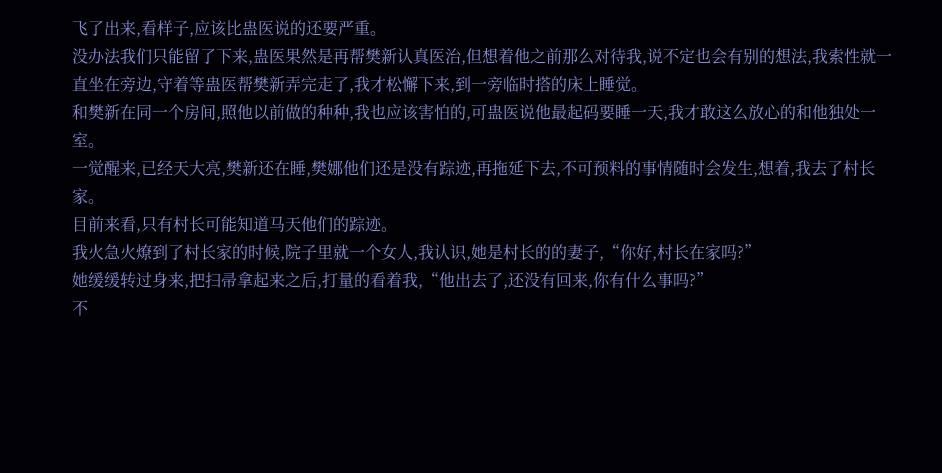飞了出来,看样子,应该比蛊医说的还要严重。
没办法我们只能留了下来,蛊医果然是再帮樊新认真医治,但想着他之前那么对待我,说不定也会有别的想法,我索性就一直坐在旁边,守着等蛊医帮樊新弄完走了,我才松懈下来,到一旁临时搭的床上睡觉。
和樊新在同一个房间,照他以前做的种种,我也应该害怕的,可蛊医说他最起码要睡一天,我才敢这么放心的和他独处一室。
一觉醒来,已经天大亮,樊新还在睡,樊娜他们还是没有踪迹,再拖延下去,不可预料的事情随时会发生,想着,我去了村长家。
目前来看,只有村长可能知道马天他们的踪迹。
我火急火燎到了村长家的时候,院子里就一个女人,我认识,她是村长的的妻子,“你好,村长在家吗?”
她缓缓转过身来,把扫帚拿起来之后,打量的看着我,“他出去了,还没有回来,你有什么事吗?”
不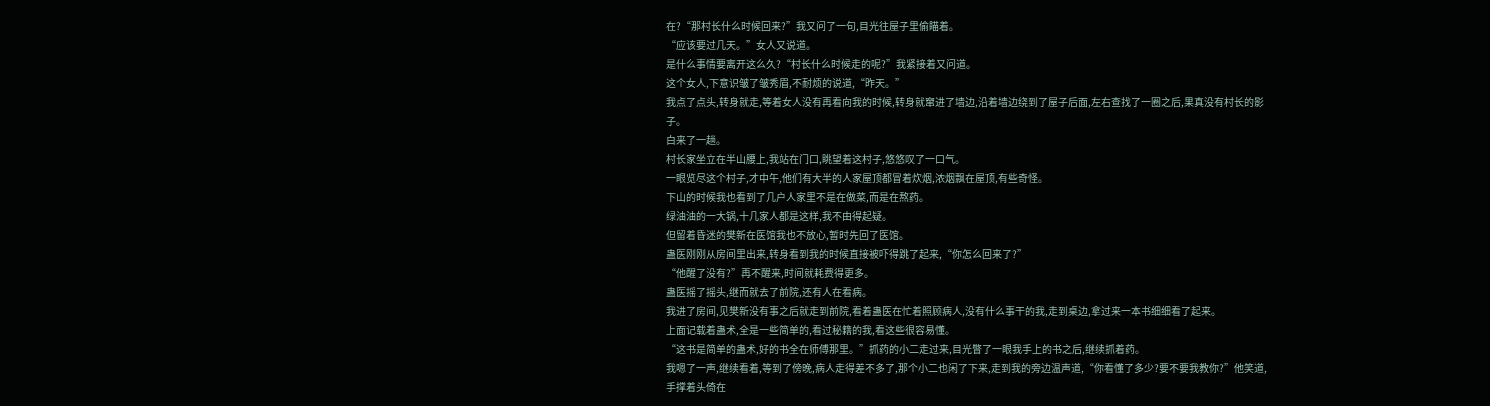在?“那村长什么时候回来?”我又问了一句,目光往屋子里偷瞄着。
“应该要过几天。”女人又说道。
是什么事情要离开这么久?“村长什么时候走的呢?”我紧接着又问道。
这个女人,下意识皱了皱秀眉,不耐烦的说道,“昨天。”
我点了点头,转身就走,等着女人没有再看向我的时候,转身就窜进了墙边,沿着墙边绕到了屋子后面,左右查找了一圈之后,果真没有村长的影子。
白来了一趟。
村长家坐立在半山腰上,我站在门口,眺望着这村子,悠悠叹了一口气。
一眼览尽这个村子,才中午,他们有大半的人家屋顶都冒着炊烟,浓烟飘在屋顶,有些奇怪。
下山的时候我也看到了几户人家里不是在做菜,而是在熬药。
绿油油的一大锅,十几家人都是这样,我不由得起疑。
但留着昏迷的樊新在医馆我也不放心,暂时先回了医馆。
蛊医刚刚从房间里出来,转身看到我的时候直接被吓得跳了起来,“你怎么回来了?”
“他醒了没有?”再不醒来,时间就耗费得更多。
蛊医摇了摇头,继而就去了前院,还有人在看病。
我进了房间,见樊新没有事之后就走到前院,看着蛊医在忙着照顾病人,没有什么事干的我,走到桌边,拿过来一本书细细看了起来。
上面记载着蛊术,全是一些简单的,看过秘籍的我,看这些很容易懂。
“这书是简单的蛊术,好的书全在师傅那里。”抓药的小二走过来,目光瞥了一眼我手上的书之后,继续抓着药。
我嗯了一声,继续看着,等到了傍晚,病人走得差不多了,那个小二也闲了下来,走到我的旁边温声道,“你看懂了多少?要不要我教你?”他笑道,手撑着头倚在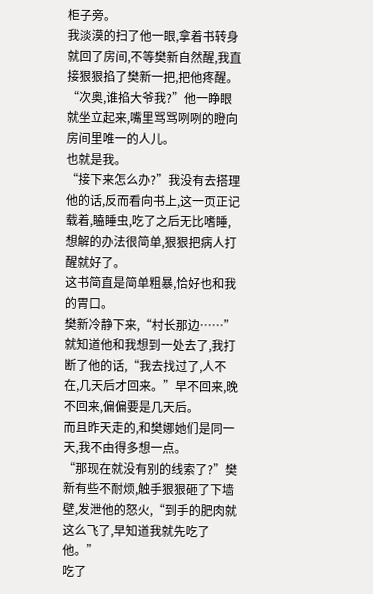柜子旁。
我淡漠的扫了他一眼,拿着书转身就回了房间,不等樊新自然醒,我直接狠狠掐了樊新一把,把他疼醒。
“次奥,谁掐大爷我?”他一睁眼就坐立起来,嘴里骂骂咧咧的瞪向房间里唯一的人儿。
也就是我。
“接下来怎么办?”我没有去搭理他的话,反而看向书上,这一页正记载着,瞌睡虫,吃了之后无比嗜睡,想解的办法很简单,狠狠把病人打醒就好了。
这书简直是简单粗暴,恰好也和我的胃口。
樊新冷静下来,“村长那边……”
就知道他和我想到一处去了,我打断了他的话,“我去找过了,人不在,几天后才回来。”早不回来,晚不回来,偏偏要是几天后。
而且昨天走的,和樊娜她们是同一天,我不由得多想一点。
“那现在就没有别的线索了?”樊新有些不耐烦,触手狠狠砸了下墙壁,发泄他的怒火,“到手的肥肉就这么飞了,早知道我就先吃了他。”
吃了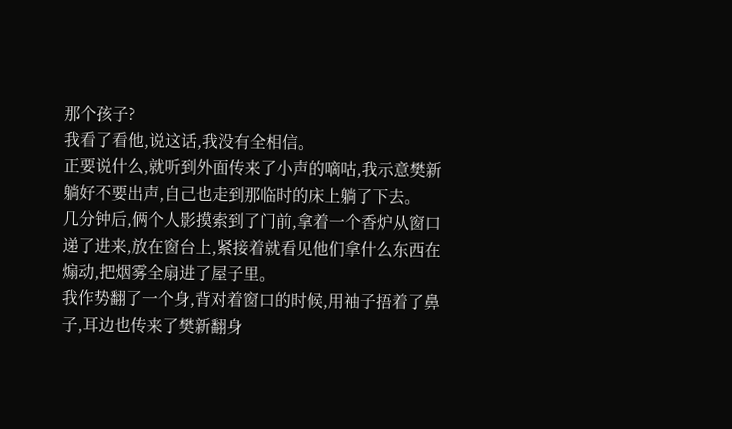那个孩子?
我看了看他,说这话,我没有全相信。
正要说什么,就听到外面传来了小声的嘀咕,我示意樊新躺好不要出声,自己也走到那临时的床上躺了下去。
几分钟后,俩个人影摸索到了门前,拿着一个香炉从窗口递了进来,放在窗台上,紧接着就看见他们拿什么东西在煽动,把烟雾全扇进了屋子里。
我作势翻了一个身,背对着窗口的时候,用袖子捂着了鼻子,耳边也传来了樊新翻身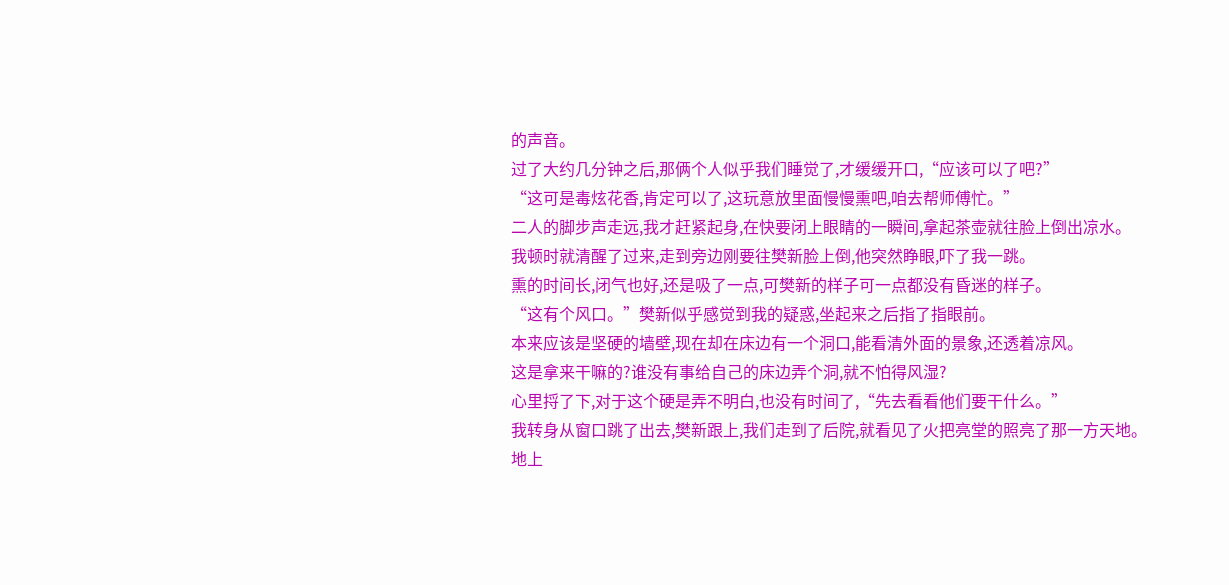的声音。
过了大约几分钟之后,那俩个人似乎我们睡觉了,才缓缓开口,“应该可以了吧?”
“这可是毒炫花香,肯定可以了,这玩意放里面慢慢熏吧,咱去帮师傅忙。”
二人的脚步声走远,我才赶紧起身,在快要闭上眼睛的一瞬间,拿起茶壶就往脸上倒出凉水。
我顿时就清醒了过来,走到旁边刚要往樊新脸上倒,他突然睁眼,吓了我一跳。
熏的时间长,闭气也好,还是吸了一点,可樊新的样子可一点都没有昏迷的样子。
“这有个风口。”樊新似乎感觉到我的疑惑,坐起来之后指了指眼前。
本来应该是坚硬的墙壁,现在却在床边有一个洞口,能看清外面的景象,还透着凉风。
这是拿来干嘛的?谁没有事给自己的床边弄个洞,就不怕得风湿?
心里捋了下,对于这个硬是弄不明白,也没有时间了,“先去看看他们要干什么。”
我转身从窗口跳了出去,樊新跟上,我们走到了后院,就看见了火把亮堂的照亮了那一方天地。
地上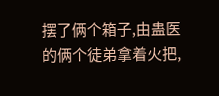摆了俩个箱子,由蛊医的俩个徒弟拿着火把,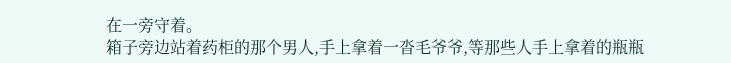在一旁守着。
箱子旁边站着药柜的那个男人,手上拿着一沓毛爷爷,等那些人手上拿着的瓶瓶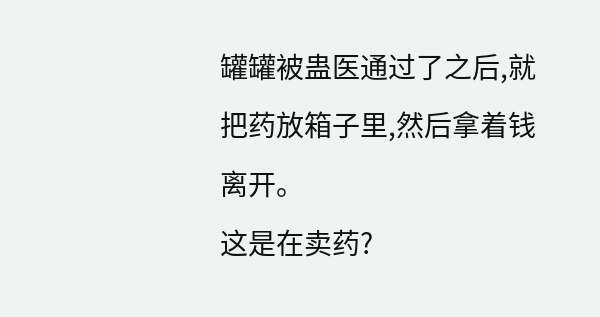罐罐被蛊医通过了之后,就把药放箱子里,然后拿着钱离开。
这是在卖药?